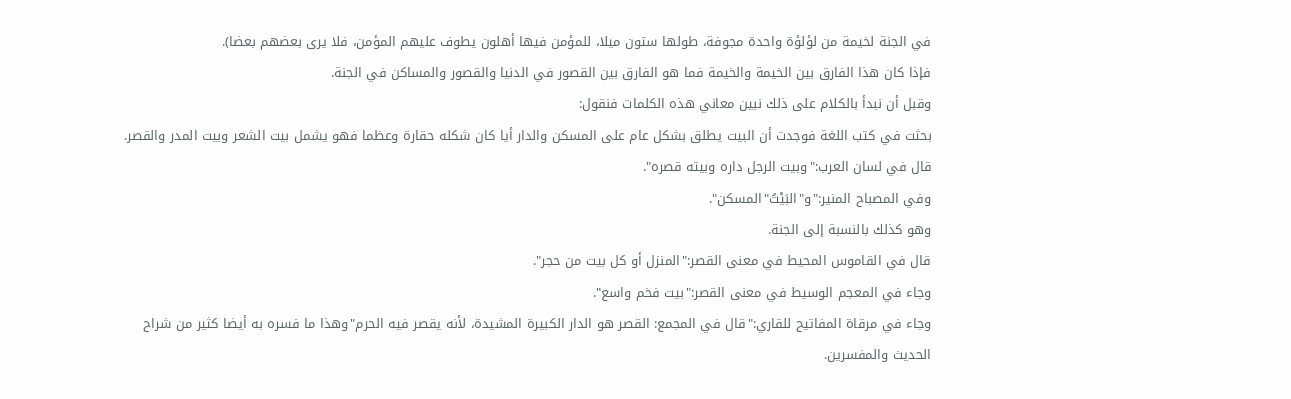في الجنة لخيمة من لؤلؤة واحدة مجوفة، طولها ستون ميلا، للمؤمن فيها أهلون يطوف عليهم المؤمن، فلا يرى بعضهم بعضا).
فإذا كان هذا الفارق بين الخيمة والخيمة فما هو الفارق بين القصور في الدنيا والقصور والمساكن في الجنة.
وقبل أن نبدأ بالكلام على ذلك نبين معاني هذه الكلمات فنقول:
بحثت في كتب اللغة فوجدت أن البيت يطلق بشكل عام على المسكن والدار أيا كان شكله حقارة وعظما فهو يشمل بيت الشعر وبيت المدر والقصر.
قال في لسان العرب:"وبيت الرجل داره وبيته قصره".
وفي المصباح المنير:"و"البَيْتُ"المسكن".
وهو كذلك بالنسبة إلى الجنة.
قال في القاموس المحيط في معنى القصر:"المنزل أو كل بيت من حجر".
وجاء في المعجم الوسيط في معنى القصر:"بيت فخم واسع".
وجاء في مرقاة المفاتيح للقاري:"قال في المجمع: القصر هو الدار الكبيرة المشيدة، لأنه يقصر فيه الحرم"وهذا ما فسره به أيضا كثير من شراح الحديث والمفسرين.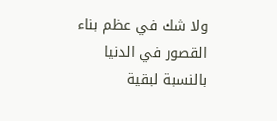ولا شك في عظم بناء القصور في الدنيا بالنسبة لبقية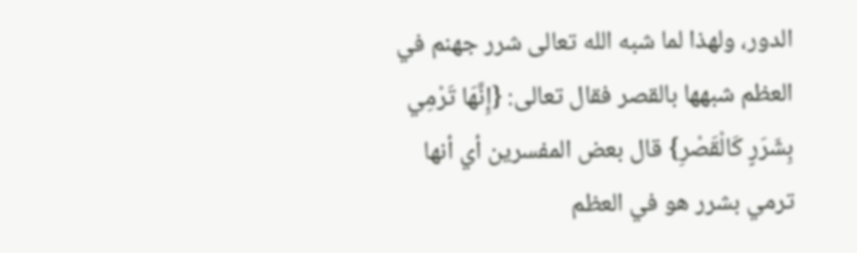الدور، ولهذا لما شبه الله تعالى شرر جهنم في العظم شبهها بالقصر فقال تعالى: {إِنَّهَا تَرْمِي بِشَرَرٍ كَالْقَصْرِ} قال بعض المفسرين أي أنها ترمي بشرر هو في العظم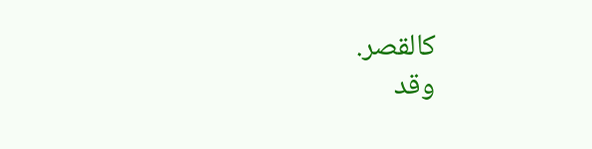كالقصر.
وقد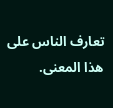تعارف الناس على هذا المعنى.